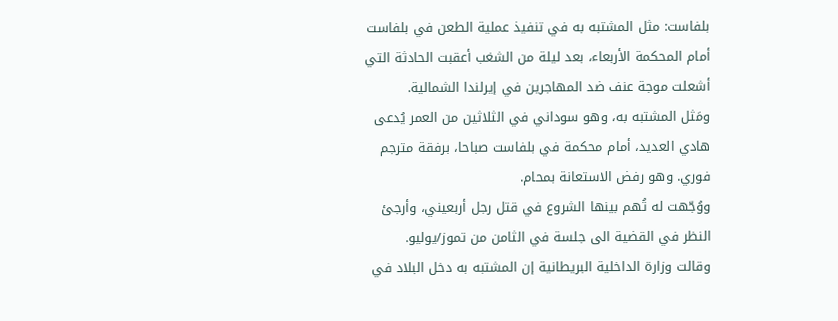بلفاست: مثل المشتبه به في تنفيذ عملية الطعن في بلفاست أمام المحكمة الأربعاء، بعد ليلة من الشغب أعقبت الحادثة التي أشعلت موجة عنف ضد المهاجرين في إيرلندا الشمالية.
ومَثل المشتبه به، وهو سوداني في الثلاثين من العمر يُدعى هادي العديد، أمام محكمة في بلفاست صباحا، برفقة مترجم فوري. وهو رفض الاستعانة بمحام.
ووُجّهت له تُهم بينها الشروع في قتل رجل أربعيني، وأرجئ النظر في القضية الى جلسة في الثامن من تموز/يوليو.
وقالت وزارة الداخلية البريطانية إن المشتبه به دخل البلاد في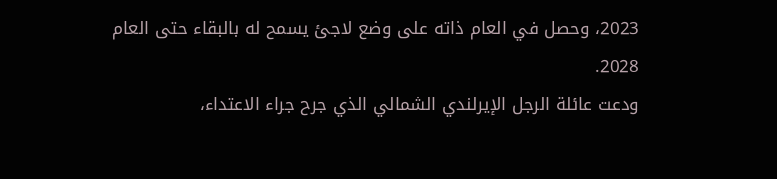2023، وحصل في العام ذاته على وضع لاجئ يسمح له بالبقاء حتى العام 2028.
ودعت عائلة الرجل الإيرلندي الشمالي الذي جرح جراء الاعتداء،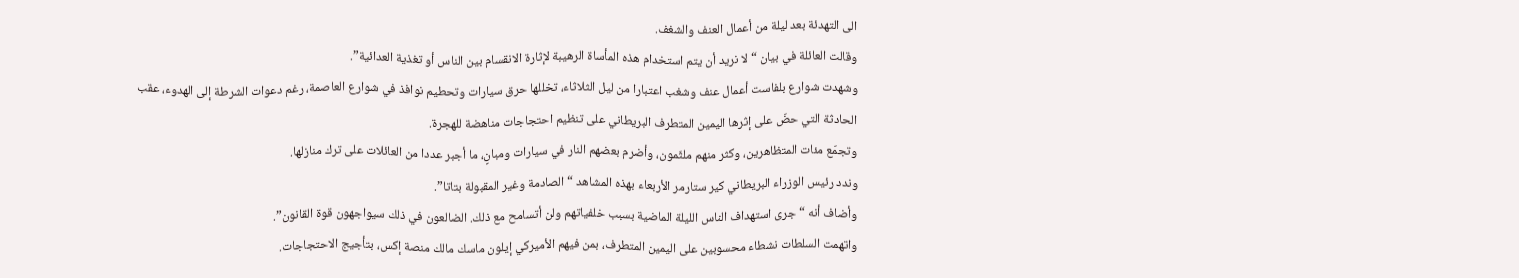الى التهدئة بعد ليلة من أعمال العنف والشغف.
وقالت العائلة في بيان “لا نريد أن يتم استخدام هذه المأساة الرهيبة لإثارة الانقسام بين الناس أو تغذية العدائية”.
وشهدت شوارع بلفاست أعمال عنف وشغب اعتبارا من ليل الثلاثاء، تخللها حرق سيارات وتحطيم نوافذ في شوارع العاصمة، رغم دعوات الشرطة إلى الهدوء، عقب الحادثة التي حضّ على إثرها اليمين المتطرف البريطاني على تنظيم احتجاجات مناهضة للهجرة.
وتجمّع مئات المتظاهرين، وكثر منهم ملثّمون، وأضرم بعضهم النار في سيارات ومبانٍ، ما أجبر عددا من العائلات على ترك منازلها.
وندد رئيس الوزراء البريطاني كير ستارمر الأربعاء بهذه المشاهد “الصادمة وغير المقبولة بتاتا”.
وأضاف أنه “جرى استهداف الناس الليلة الماضية بسبب خلفياتهم ولن أتسامح مع ذلك. الضالعون في ذلك سيواجهون قوة القانون”.
واتهمت السلطات نشطاء محسوبين على اليمين المتطرف، بمن فيهم الأميركي إيلون ماسك مالك منصة إكس، بتأجيج الاحتجاجات.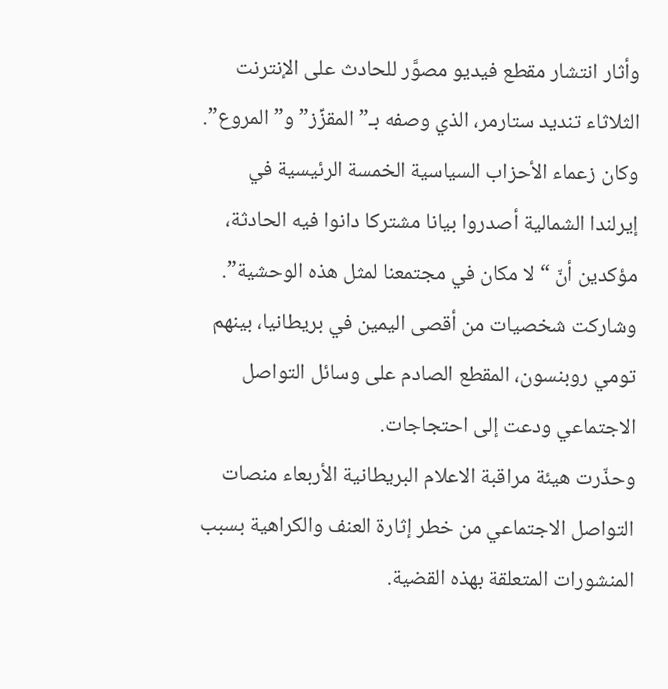وأثار انتشار مقطع فيديو مصوَّر للحادث على الإنترنت الثلاثاء تنديد ستارمر، الذي وصفه بـ”المقزِّز” و”المروع”.
وكان زعماء الأحزاب السياسية الخمسة الرئيسية في إيرلندا الشمالية أصدروا بيانا مشتركا دانوا فيه الحادثة، مؤكدين أنّ “لا مكان في مجتمعنا لمثل هذه الوحشية”.
وشاركت شخصيات من أقصى اليمين في بريطانيا، بينهم تومي روبنسون، المقطع الصادم على وسائل التواصل الاجتماعي ودعت إلى احتجاجات.
وحذّرت هيئة مراقبة الاعلام البريطانية الأربعاء منصات التواصل الاجتماعي من خطر إثارة العنف والكراهية بسبب المنشورات المتعلقة بهذه القضية.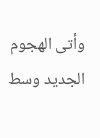وأتى الهجوم الجديد وسط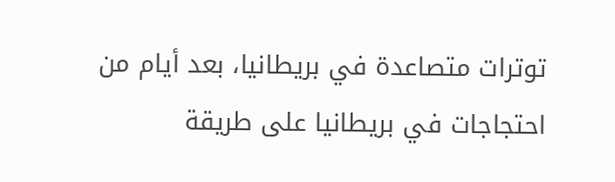توترات متصاعدة في بريطانيا، بعد أيام من احتجاجات في بريطانيا على طريقة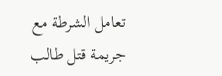تعامل الشرطة مع جريمة قتل طالب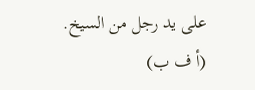على يد رجل من السيخ.
(أ ف ب)